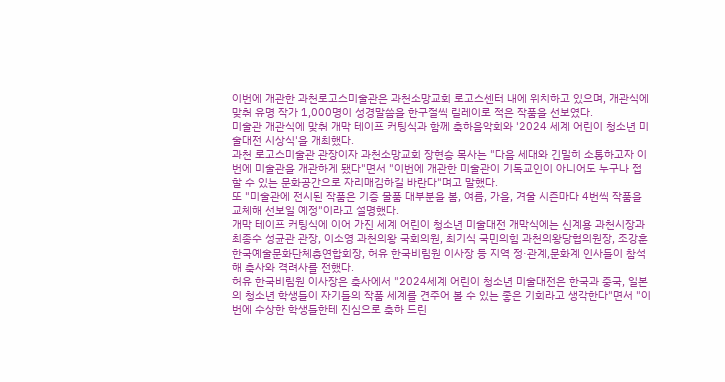이번에 개관한 과천로고스미술관은 과천소망교회 로고스센터 내에 위치하고 있으며, 개관식에 맞춰 유명 작가 1,000명이 성경말씀을 한구절씩 릴레이로 적은 작품을 선보였다.
미술관 개관식에 맞춰 개막 테이프 커팅식과 함께 축하음악회와 '2024 세계 어린이 청소년 미술대전 시상식'을 개최했다.
과천 로고스미술관 관장이자 과천소망교회 장현승 목사는 "다음 세대와 긴밀히 소통하고자 이번에 미술관을 개관하게 됐다"면서 "이번에 개관한 미술관이 기독교인이 아니어도 누구나 접할 수 있는 문화공간으로 자리매김하길 바란다"며고 말했다.
또 "미술관에 전시된 작품은 기증 물품 대부분을 봄, 여름, 가을, 겨울 시즌마다 4번씩 작품을 교체해 선보일 예정"이라고 설명했다.
개막 테이프 커팅식에 이어 가진 세계 어린이 청소년 미술대전 개막식에는 신계용 과천시장과 최종수 성균관 관장, 이소영 과천의왕 국회의원, 최기식 국민의힘 과천의왕당협의원장, 조강훈 한국예술문화단체총연합회장, 허유 한국비림원 이사장 등 지역 정·관계,문화계 인사들이 참석해 축사와 격려사를 전했다.
허유 한국비림원 이사장은 축사에서 "2024세계 어린이 청소년 미술대전은 한국과 중국, 일본의 청소년 학생들이 자기들의 작품 세계를 견주어 볼 수 있는 좋은 기회라고 생각한다"면서 "이번에 수상한 학생들한테 진심으로 축하 드린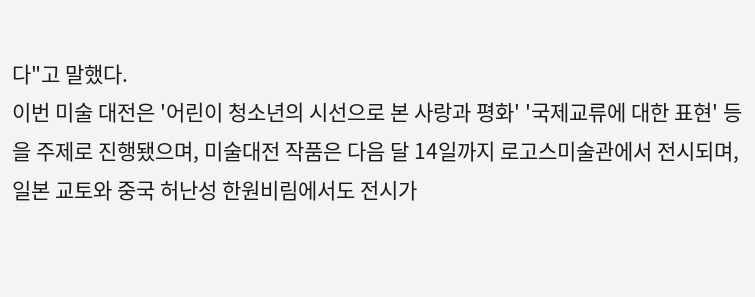다"고 말했다.
이번 미술 대전은 '어린이 청소년의 시선으로 본 사랑과 평화' '국제교류에 대한 표현' 등을 주제로 진행됐으며, 미술대전 작품은 다음 달 14일까지 로고스미술관에서 전시되며, 일본 교토와 중국 허난성 한원비림에서도 전시가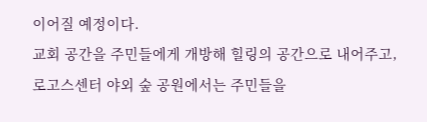이어질 예정이다.
교회 공간을 주민들에게 개방해 힐링의 공간으로 내어주고, 로고스센터 야외 숲 공원에서는 주민들을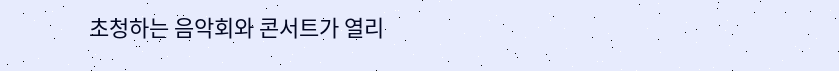초청하는 음악회와 콘서트가 열리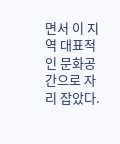면서 이 지역 대표적인 문화공간으로 자리 잡았다.